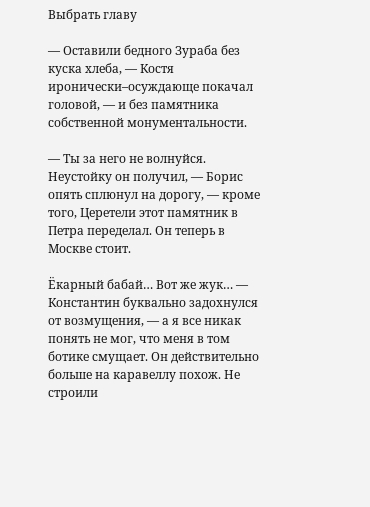Выбрать главу

— Оставили бедного Зураба без куска хлеба, — Костя иронически–осуждающе покачал головой, — и без памятника собственной монументальности.

— Ты за него не волнуйся. Неустойку он получил, — Борис опять сплюнул на дорогу, — кроме того, Церетели этот памятник в Петра переделал. Он теперь в Москве стоит.

Ёкарный бабай… Вот же жук… — Константин буквально задохнулся от возмущения, — а я все никак понять не мог, что меня в том ботике смущает. Он действительно больше на каравеллу похож. Не строили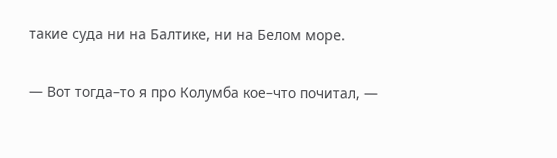такие суда ни на Балтике, ни на Белом море.

— Вот тогда–то я про Колумба кое–что почитал, —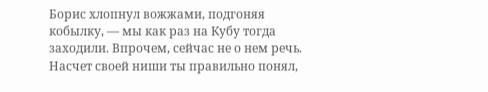Борис хлопнул вожжами, подгоняя кобылку, — мы как раз на Кубу тогда заходили. Впрочем, сейчас не о нем речь. Насчет своей ниши ты правильно понял,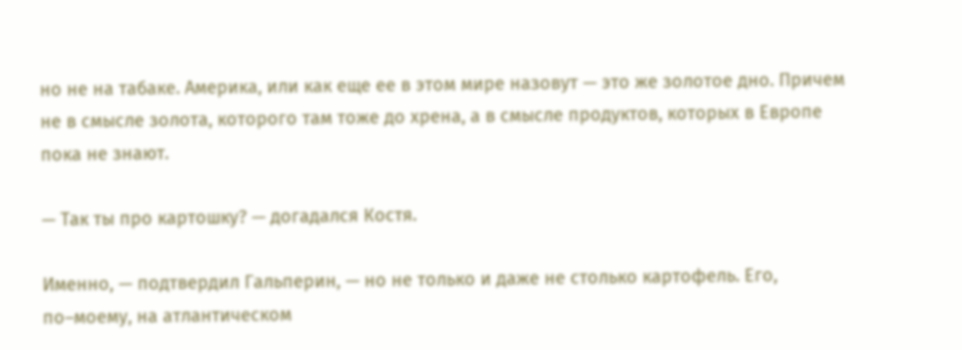но не на табаке. Америка, или как еще ее в этом мире назовут — это же золотое дно. Причем не в смысле золота, которого там тоже до хрена, а в смысле продуктов, которых в Европе пока не знают.

— Так ты про картошку? — догадался Костя.

Именно, — подтвердил Гальперин, — но не только и даже не столько картофель. Его, по–моему, на атлантическом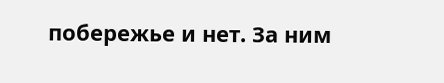побережье и нет. За ним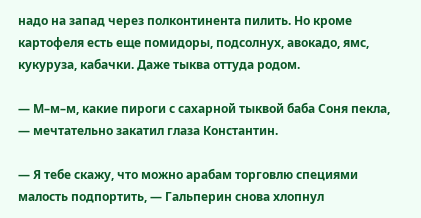надо на запад через полконтинента пилить. Но кроме картофеля есть еще помидоры, подсолнух, авокадо, ямс, кукуруза, кабачки. Даже тыква оттуда родом.

— М–м–м, какие пироги с сахарной тыквой баба Соня пекла, — мечтательно закатил глаза Константин.

— Я тебе скажу, что можно арабам торговлю специями малость подпортить, — Гальперин снова хлопнул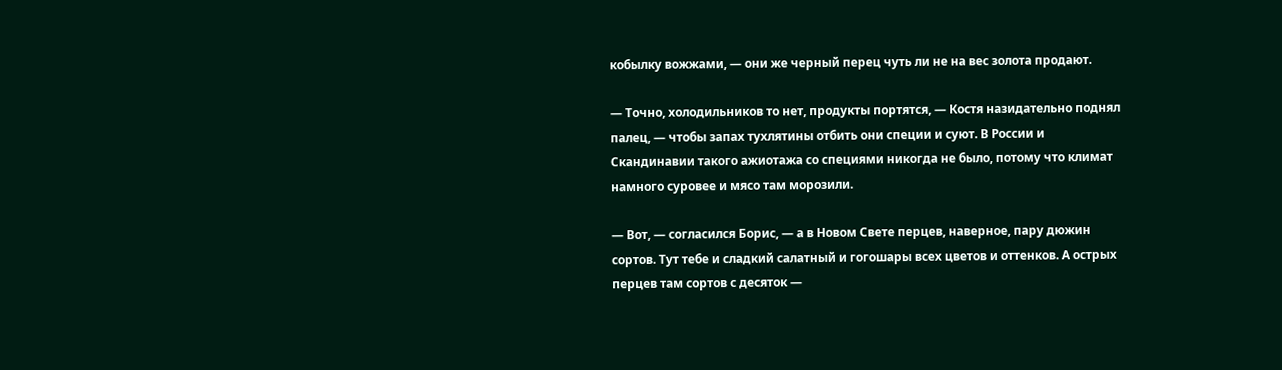кобылку вожжами, — они же черный перец чуть ли не на вес золота продают.

— Точно, холодильников то нет, продукты портятся, — Костя назидательно поднял палец, — чтобы запах тухлятины отбить они специи и суют. В России и Скандинавии такого ажиотажа со специями никогда не было, потому что климат намного суровее и мясо там морозили.

— Вот, — согласился Борис, — а в Новом Свете перцев, наверное, пару дюжин сортов. Тут тебе и сладкий салатный и гогошары всех цветов и оттенков. А острых перцев там сортов с десяток —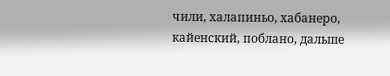чили, халапиньо, хабанеро, кайенский, поблано, дальше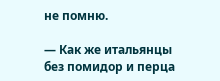не помню.

— Как же итальянцы без помидор и перца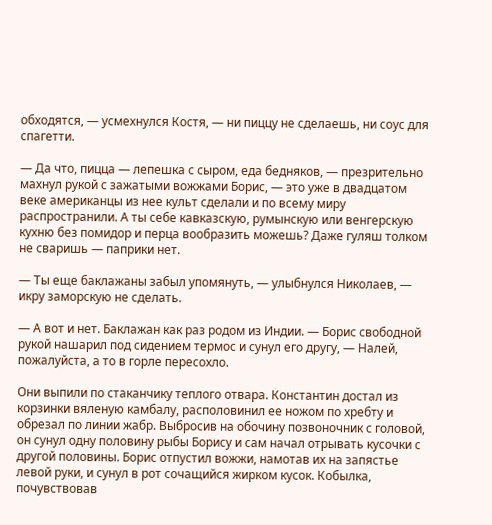обходятся, — усмехнулся Костя, — ни пиццу не сделаешь, ни соус для спагетти.

— Да что, пицца — лепешка с сыром, еда бедняков, — презрительно махнул рукой с зажатыми вожжами Борис, — это уже в двадцатом веке американцы из нее культ сделали и по всему миру распространили. А ты себе кавказскую, румынскую или венгерскую кухню без помидор и перца вообразить можешь? Даже гуляш толком не сваришь — паприки нет.

— Ты еще баклажаны забыл упомянуть, — улыбнулся Николаев, — икру заморскую не сделать.

— А вот и нет. Баклажан как раз родом из Индии. — Борис свободной рукой нашарил под сидением термос и сунул его другу, — Налей, пожалуйста, а то в горле пересохло.

Они выпили по стаканчику теплого отвара. Константин достал из корзинки вяленую камбалу, располовинил ее ножом по хребту и обрезал по линии жабр. Выбросив на обочину позвоночник с головой, он сунул одну половину рыбы Борису и сам начал отрывать кусочки с другой половины. Борис отпустил вожжи, намотав их на запястье левой руки, и сунул в рот сочащийся жирком кусок. Кобылка, почувствовав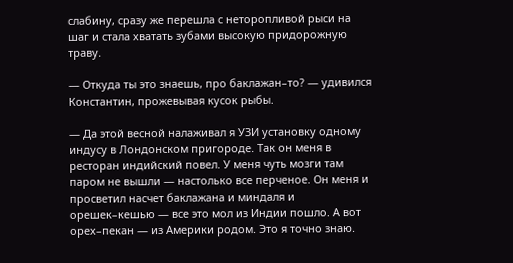слабину, сразу же перешла с неторопливой рыси на шаг и стала хватать зубами высокую придорожную траву.

— Откуда ты это знаешь, про баклажан–то? — удивился Константин, прожевывая кусок рыбы.

— Да этой весной налаживал я УЗИ установку одному индусу в Лондонском пригороде. Так он меня в ресторан индийский повел. У меня чуть мозги там паром не вышли — настолько все перченое. Он меня и просветил насчет баклажана и миндаля и орешек–кешью — все это мол из Индии пошло. А вот орех–пекан — из Америки родом. Это я точно знаю.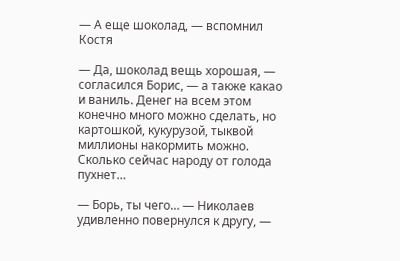— А еще шоколад, — вспомнил Костя

— Да, шоколад вещь хорошая, — согласился Борис, — а также какао и ваниль. Денег на всем этом конечно много можно сделать, но картошкой, кукурузой, тыквой миллионы накормить можно. Сколько сейчас народу от голода пухнет…

— Борь, ты чего… — Николаев удивленно повернулся к другу, —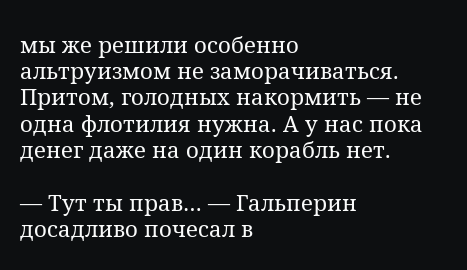мы же решили особенно альтруизмом не заморачиваться. Притом, голодных накормить — не одна флотилия нужна. А у нас пока денег даже на один корабль нет.

— Тут ты прав… — Гальперин досадливо почесал в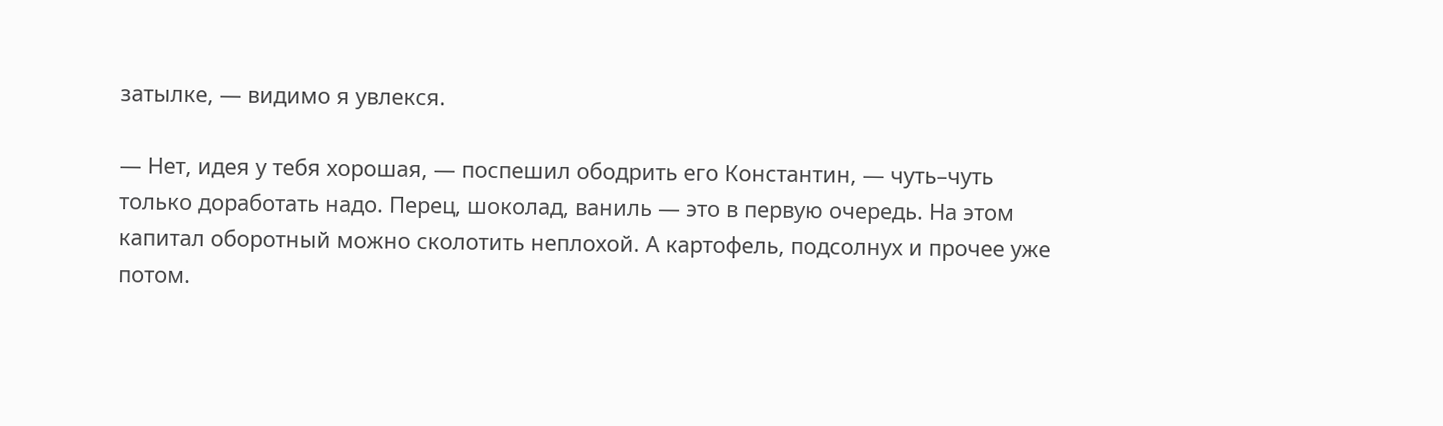затылке, — видимо я увлекся.

— Нет, идея у тебя хорошая, — поспешил ободрить его Константин, — чуть–чуть только доработать надо. Перец, шоколад, ваниль — это в первую очередь. На этом капитал оборотный можно сколотить неплохой. А картофель, подсолнух и прочее уже потом.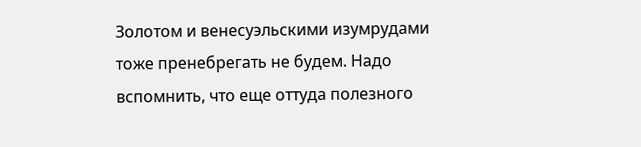Золотом и венесуэльскими изумрудами тоже пренебрегать не будем. Надо вспомнить, что еще оттуда полезного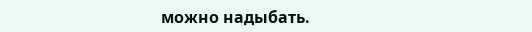можно надыбать.